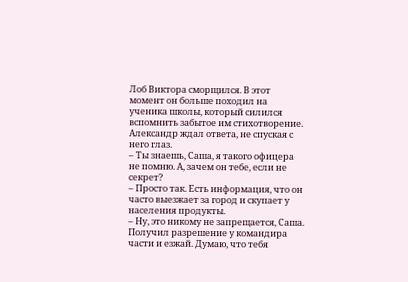Лоб Виктора сморщился. В этот момент он больше походил на ученика школы, который силился вспомнить забытое им стихотворение. Александр ждал ответа, не спуская с него глаз.
– Ты знаешь, Саша, я такого офицера не помню. А, зачем он тебе, если не секрет?
– Просто так. Есть информация, что он часто выезжает за город и скупает у населения продукты.
– Ну, это никому не запрещается, Саша. Получил разрешение у командира части и езжай. Думаю, что тебя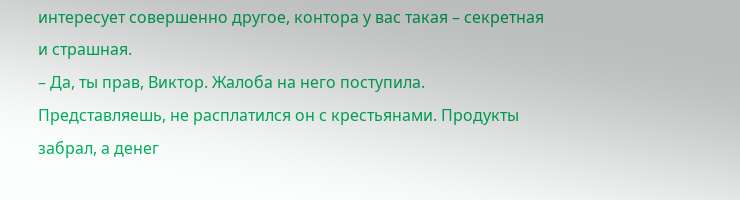интересует совершенно другое, контора у вас такая – секретная и страшная.
– Да, ты прав, Виктор. Жалоба на него поступила. Представляешь, не расплатился он с крестьянами. Продукты забрал, а денег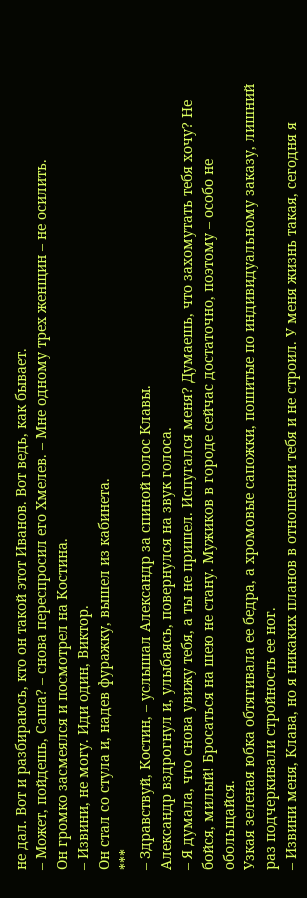не дал. Вот и разбираюсь, кто он такой этот Иванов. Вот ведь, как бывает.
– Может, пойдешь, Саша? – снова переспросил его Хмелев. – Мне одному трех женщин – не осилить.
Он громко засмеялся и посмотрел на Костина.
– Извини, не могу. Иди один, Виктор.
Он стал со стула и, надев фуражку, вышел из кабинета.
***
– Здравствуй, Костин, – услышал Александр за спиной голос Клавы.
Александр вздрогнул и, улыбаясь, повернулся на звук голоса.
– Я думала, что снова увижу тебя, а ты не пришел. Испугался меня? Думаешь, что захомутать тебя хочу? Не бойся, милый! Бросаться на шею не стану. Мужиков в городе сейчас достаточно, поэтому – особо не обольщайся.
Узкая зеленая юбка обтягивала ее бедра, а хромовые сапожки, пошитые по индивидуальному заказу, лишний раз подчеркивали стройность ее ног.
– Извини меня, Клава, но я никаких планов в отношении тебя и не строил. У меня жизнь такая, сегодня я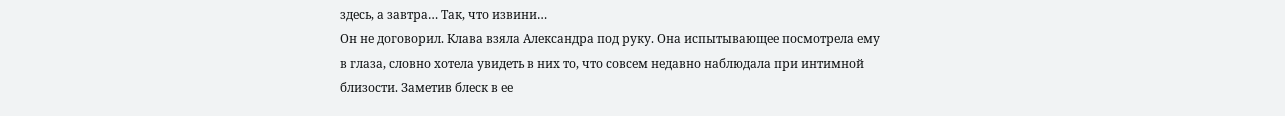здесь, а завтра… Так, что извини…
Он не договорил. Клава взяла Александра под руку. Она испытывающее посмотрела ему в глаза, словно хотела увидеть в них то, что совсем недавно наблюдала при интимной близости. Заметив блеск в ее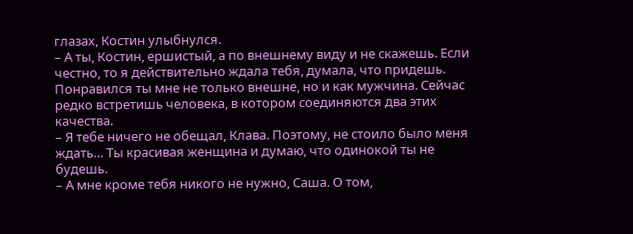глазах, Костин улыбнулся.
– А ты, Костин, ершистый, а по внешнему виду и не скажешь. Если честно, то я действительно ждала тебя, думала, что придешь. Понравился ты мне не только внешне, но и как мужчина. Сейчас редко встретишь человека, в котором соединяются два этих качества.
– Я тебе ничего не обещал, Клава. Поэтому, не стоило было меня ждать… Ты красивая женщина и думаю, что одинокой ты не будешь.
– А мне кроме тебя никого не нужно, Саша. О том,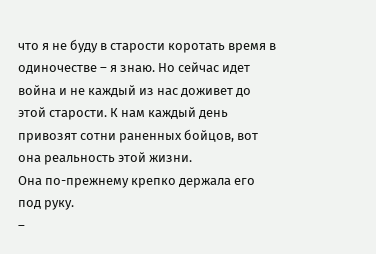что я не буду в старости коротать время в одиночестве – я знаю. Но сейчас идет война и не каждый из нас доживет до этой старости. К нам каждый день привозят сотни раненных бойцов, вот она реальность этой жизни.
Она по-прежнему крепко держала его под руку.
–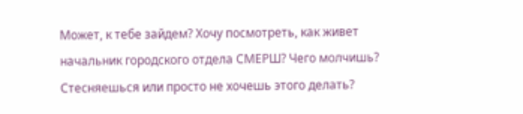Может, к тебе зайдем? Хочу посмотреть, как живет начальник городского отдела СМЕРШ? Чего молчишь? Стесняешься или просто не хочешь этого делать?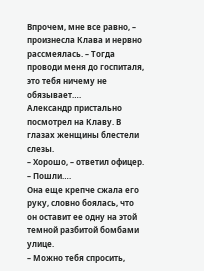Впрочем, мне все равно, – произнесла Клава и нервно рассмеялась. – Тогда проводи меня до госпиталя, это тебя ничему не обязывает….
Александр пристально посмотрел на Клаву. В глазах женщины блестели слезы.
– Хорошо, – ответил офицер. – Пошли….
Она еще крепче сжала его руку, словно боялась, что он оставит ее одну на этой темной разбитой бомбами улице.
– Можно тебя спросить,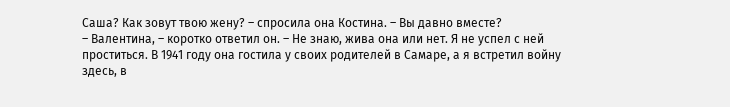Саша? Как зовут твою жену? – спросила она Костина. – Вы давно вместе?
– Валентина, – коротко ответил он. – Не знаю, жива она или нет. Я не успел с ней проститься. В 1941 году она гостила у своих родителей в Самаре, а я встретил войну здесь, в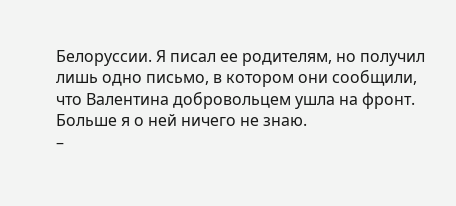Белоруссии. Я писал ее родителям, но получил лишь одно письмо, в котором они сообщили, что Валентина добровольцем ушла на фронт. Больше я о ней ничего не знаю.
–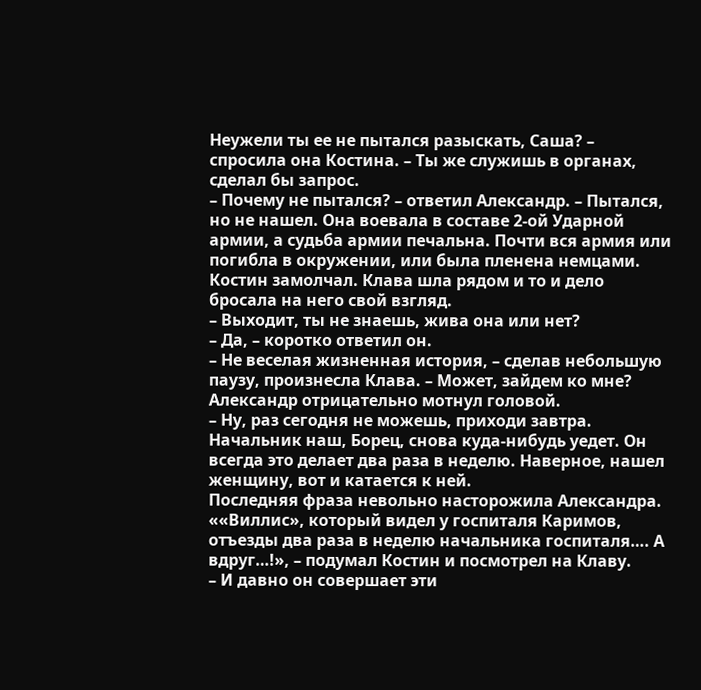Неужели ты ее не пытался разыскать, Саша? – спросила она Костина. – Ты же служишь в органах, сделал бы запрос.
– Почему не пытался? – ответил Александр. – Пытался, но не нашел. Она воевала в составе 2-ой Ударной армии, а судьба армии печальна. Почти вся армия или погибла в окружении, или была пленена немцами.
Костин замолчал. Клава шла рядом и то и дело бросала на него свой взгляд.
– Выходит, ты не знаешь, жива она или нет?
– Да, – коротко ответил он.
– Не веселая жизненная история, – сделав небольшую паузу, произнесла Клава. – Может, зайдем ко мне?
Александр отрицательно мотнул головой.
– Ну, раз сегодня не можешь, приходи завтра. Начальник наш, Борец, снова куда-нибудь уедет. Он всегда это делает два раза в неделю. Наверное, нашел женщину, вот и катается к ней.
Последняя фраза невольно насторожила Александра.
««Виллис», который видел у госпиталя Каримов, отъезды два раза в неделю начальника госпиталя…. А вдруг…!», – подумал Костин и посмотрел на Клаву.
– И давно он совершает эти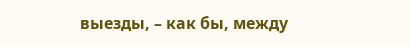выезды, – как бы, между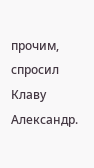прочим, спросил Клаву Александр.